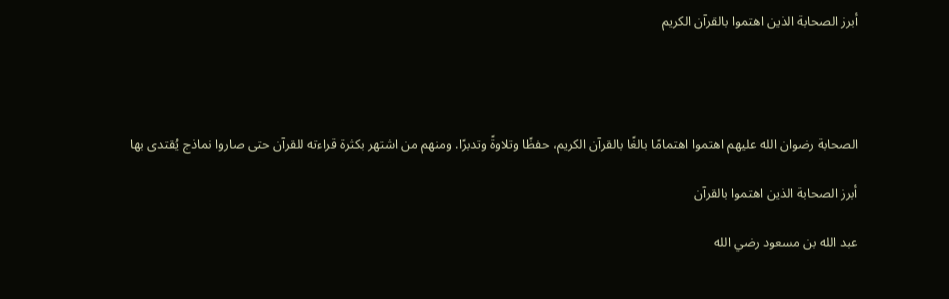أبرز الصحابة الذين اهتموا بالقرآن الكريم




الصحابة رضوان الله عليهم اهتموا اهتمامًا بالغًا بالقرآن الكريم، حفظًا وتلاوةً وتدبرًا. ومنهم من اشتهر بكثرة قراءته للقرآن حتى صاروا نماذج يُقتدى بها

أبرز الصحابة الذين اهتموا بالقرآن

عبد الله بن مسعود رضي الله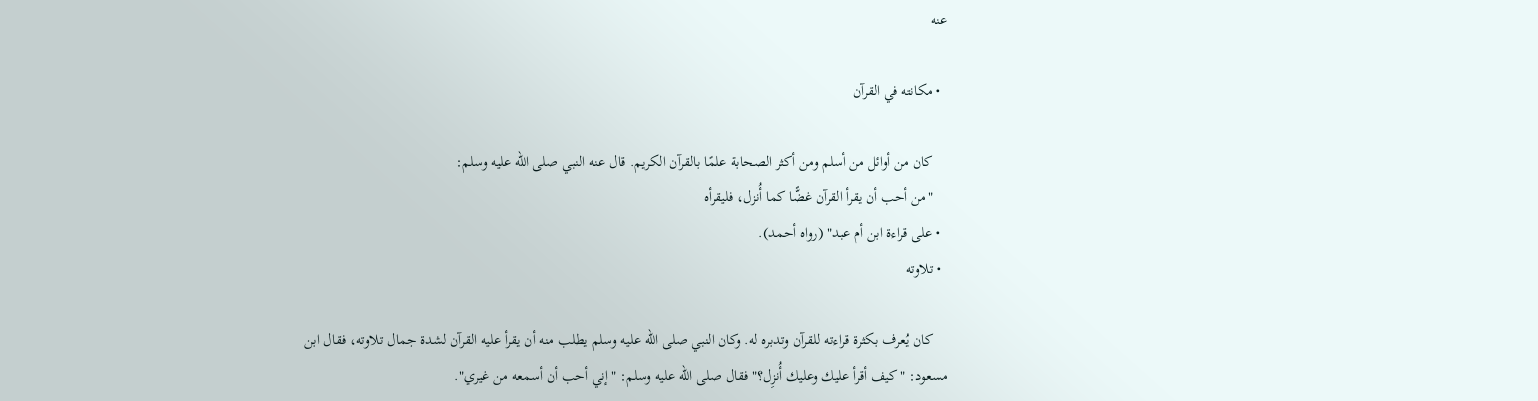عنه

  • مكانته في القرآن

    كان من أوائل من أسلم ومن أكثر الصحابة علمًا بالقرآن الكريم. قال عنه النبي صلى الله عليه وسلم:
    "من أحب أن يقرأ القرآن غضًّا كما أُنزل، فليقرأه
  • على قراءة ابن أم عبد" (رواه أحمد).
  • تلاوته

    كان يُعرف بكثرة قراءته للقرآن وتدبره له. وكان النبي صلى الله عليه وسلم يطلب منه أن يقرأ عليه القرآن لشدة جمال تلاوته، فقال ابن مسعود: "كيف أقرأ عليك وعليك أُنزِل؟" فقال صلى الله عليه وسلم: "إني أحب أن أسمعه من غيري".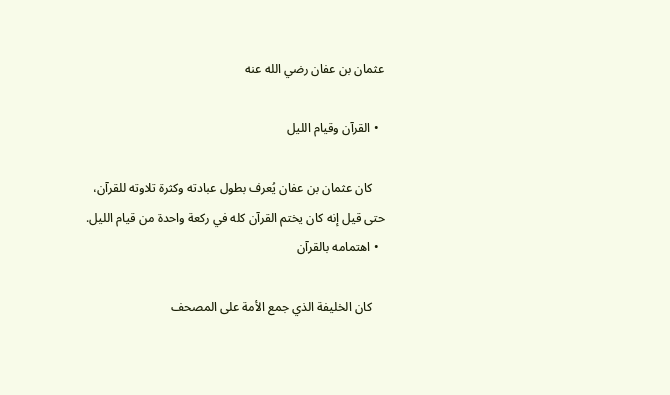عثمان بن عفان رضي الله عنه

  • القرآن وقيام الليل

    كان عثمان بن عفان يُعرف بطول عبادته وكثرة تلاوته للقرآن، حتى قيل إنه كان يختم القرآن كله في ركعة واحدة من قيام الليل.
  • اهتمامه بالقرآن

    كان الخليفة الذي جمع الأمة على المصحف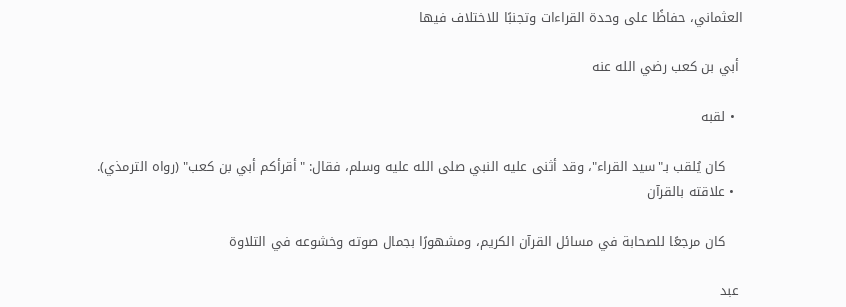العثماني، حفاظًا على وحدة القراءات وتجنبًا للاختلاف فيها

 أبي بن كعب رضي الله عنه

  • لقبه

    كان يُلقب بـ"سيد القراء"، وقد أثنى عليه النبي صلى الله عليه وسلم، فقال: "أقرأكم أبي بن كعب" (رواه الترمذي).
  • علاقته بالقرآن

    كان مرجعًا للصحابة في مسائل القرآن الكريم، ومشهورًا بجمال صوته وخشوعه في التلاوة

 عبد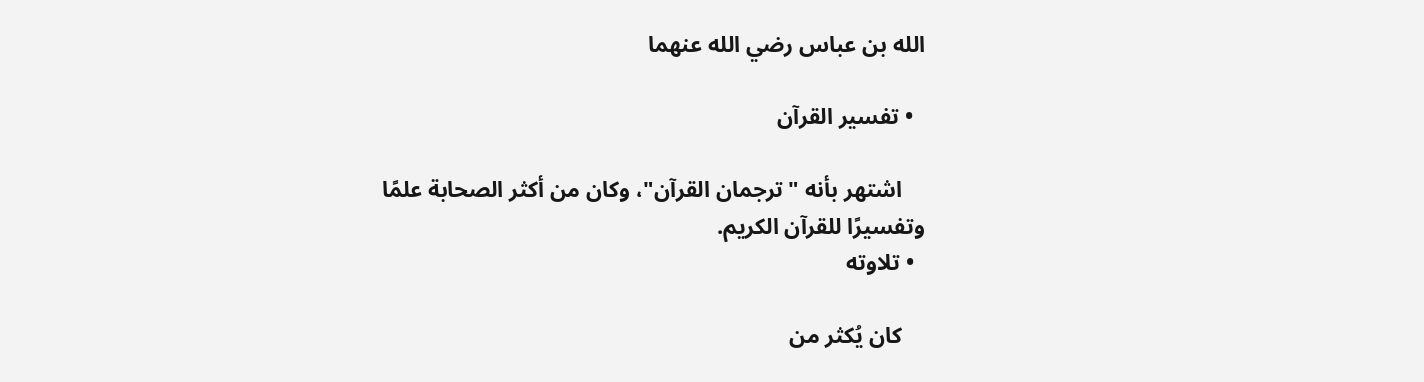الله بن عباس رضي الله عنهما

  • تفسير القرآن

    اشتهر بأنه "ترجمان القرآن"، وكان من أكثر الصحابة علمًا وتفسيرًا للقرآن الكريم.
  • تلاوته

    كان يُكثر من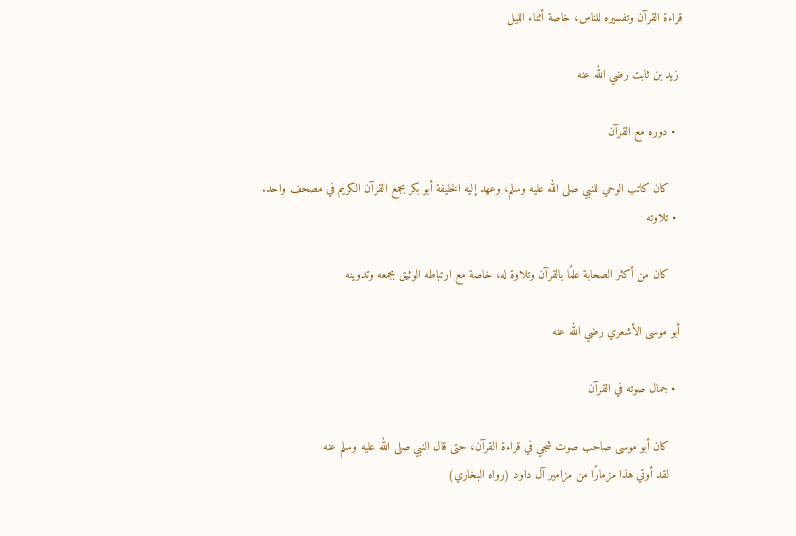قراءة القرآن وتفسيره للناس، خاصة أثناء الليل

 زيد بن ثابت رضي الله عنه

  • دوره مع القرآن

    كان كاتب الوحي للنبي صلى الله عليه وسلم، وعهد إليه الخليفة أبو بكر بجمع القرآن الكريم في مصحف واحد.
  • تلاوته

    كان من أكثر الصحابة علمًا بالقرآن وتلاوة له، خاصة مع ارتباطه الوثيق بجمعه وتدوينه

 أبو موسى الأشعري رضي الله عنه

  • جمال صوته في القرآن

    كان أبو موسى صاحب صوت شجي في قراءة القرآن، حتى قال النبي صلى الله عليه وسلم عنه
    لقد أوتي هذا مزمارًا من مزامير آل داود (رواه البخاري)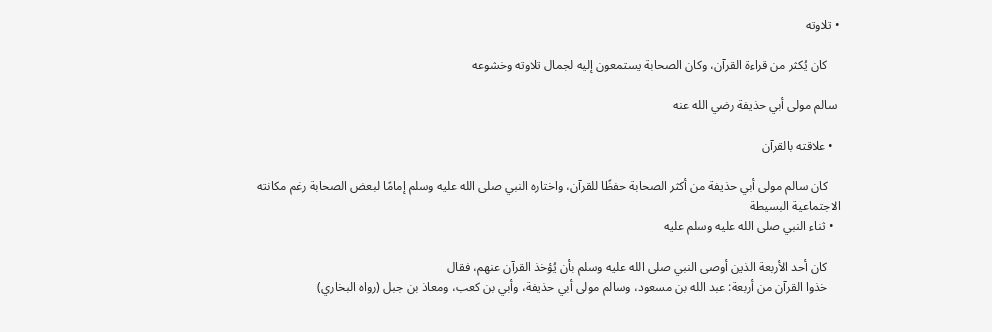• تلاوته

    كان يُكثر من قراءة القرآن، وكان الصحابة يستمعون إليه لجمال تلاوته وخشوعه

 سالم مولى أبي حذيفة رضي الله عنه

  • علاقته بالقرآن

    كان سالم مولى أبي حذيفة من أكثر الصحابة حفظًا للقرآن، واختاره النبي صلى الله عليه وسلم إمامًا لبعض الصحابة رغم مكانته الاجتماعية البسيطة
  • ثناء النبي صلى الله عليه وسلم عليه

    كان أحد الأربعة الذين أوصى النبي صلى الله عليه وسلم بأن يُؤخذ القرآن عنهم، فقال
    خذوا القرآن من أربعة: عبد الله بن مسعود، وسالم مولى أبي حذيفة، وأبي بن كعب، ومعاذ بن جبل (رواه البخاري)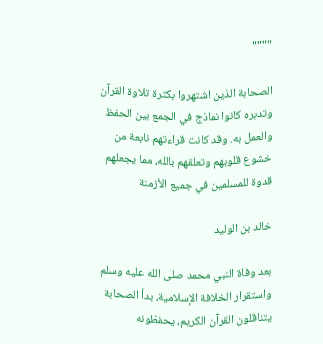""""

الصحابة الذين اشتهروا بكثرة تلاوة القرآن وتدبره كانوا نماذج في الجمع بين الحفظ والعمل به. وقد كانت قراءتهم نابعة من خشوع قلوبهم وتعلقهم بالله، مما يجعلهم قدوة للمسلمين في جميع الأزمنة

خالد بن الوليد

بعد وفاة النبي محمد صلى الله عليه وسلم واستقرار الخلافة الإسلامية، بدأ الصحابة يتناقلون القرآن الكريم، يحفظونه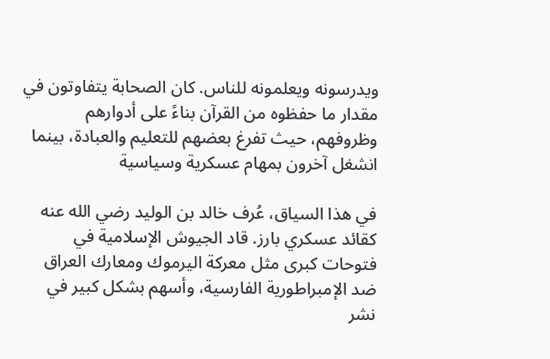ويدرسونه ويعلمونه للناس. كان الصحابة يتفاوتون في مقدار ما حفظوه من القرآن بناءً على أدوارهم وظروفهم، حيث تفرغ بعضهم للتعليم والعبادة، بينما انشغل آخرون بمهام عسكرية وسياسية

في هذا السياق، عُرف خالد بن الوليد رضي الله عنه كقائد عسكري بارز. قاد الجيوش الإسلامية في فتوحات كبرى مثل معركة اليرموك ومعارك العراق ضد الإمبراطورية الفارسية، وأسهم بشكل كبير في نشر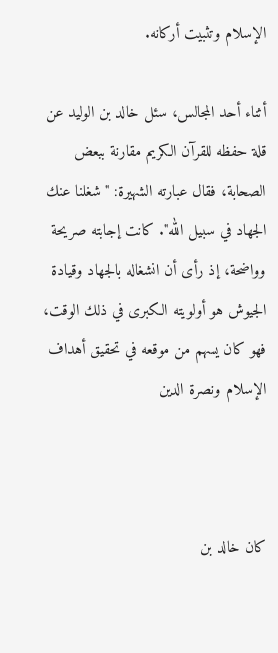الإسلام وتثبيت أركانه.

أثناء أحد المجالس، سئل خالد بن الوليد عن قلة حفظه للقرآن الكريم مقارنة ببعض الصحابة، فقال عبارته الشهيرة: "شغلنا عنك الجهاد في سبيل الله". كانت إجابته صريحة وواضحة، إذ رأى أن انشغاله بالجهاد وقيادة الجيوش هو أولويته الكبرى في ذلك الوقت، فهو كان يسهم من موقعه في تحقيق أهداف الإسلام ونصرة الدين



كان خالد بن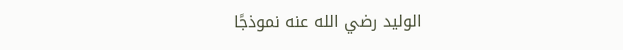الوليد رضي الله عنه نموذجًا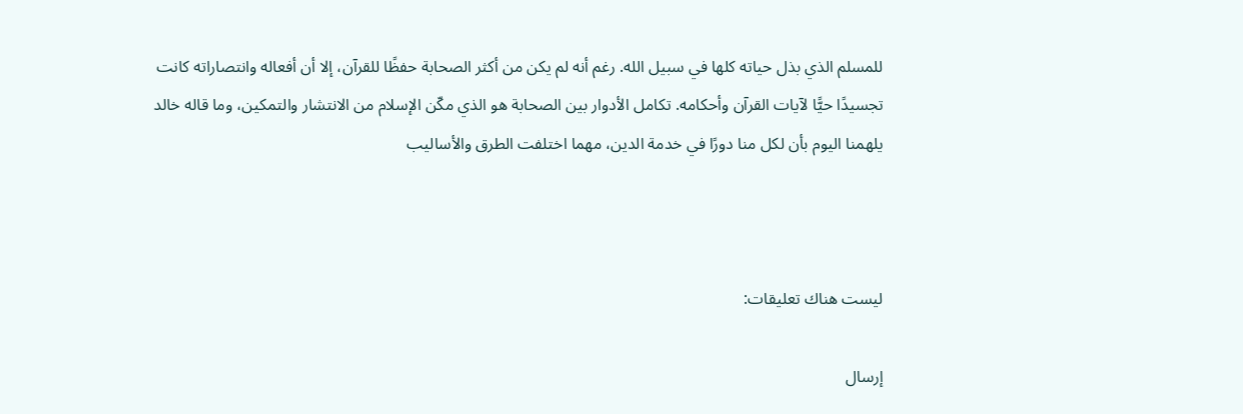للمسلم الذي بذل حياته كلها في سبيل الله. رغم أنه لم يكن من أكثر الصحابة حفظًا للقرآن، إلا أن أفعاله وانتصاراته كانت تجسيدًا حيًّا لآيات القرآن وأحكامه. تكامل الأدوار بين الصحابة هو الذي مكّن الإسلام من الانتشار والتمكين، وما قاله خالد يلهمنا اليوم بأن لكل منا دورًا في خدمة الدين، مهما اختلفت الطرق والأساليب



ليست هناك تعليقات:

إرسال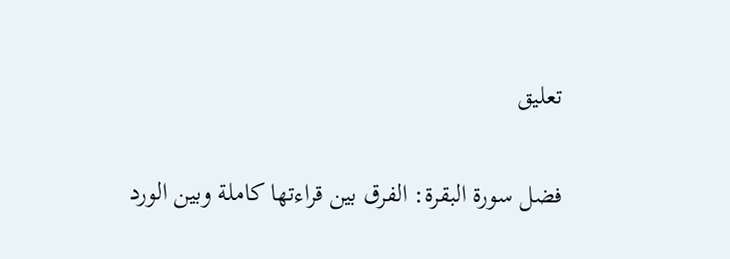تعليق

فضل سورة البقرة: الفرق بين قراءتها كاملة وبين الورد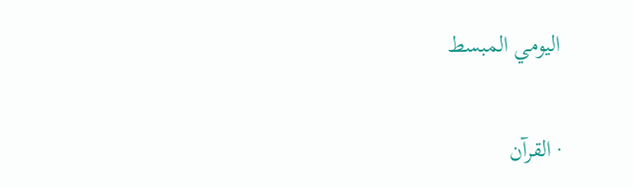اليومي المبسط

· القرآن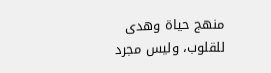منهج حياة وهدى للقلوب، وليس مجرد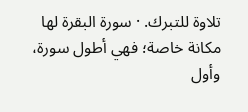تلاوة للتبرك. · سورة البقرة لها مكانة خاصة؛ فهي أطول سورة، وأول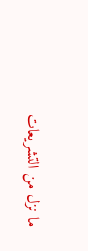ما نزل من التشريعات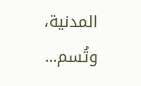المدنية، وتُسم...